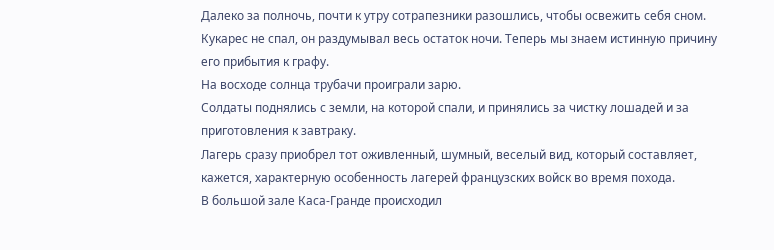Далеко за полночь, почти к утру сотрапезники разошлись, чтобы освежить себя сном.
Кукарес не спал, он раздумывал весь остаток ночи. Теперь мы знаем истинную причину его прибытия к графу.
На восходе солнца трубачи проиграли зарю.
Солдаты поднялись с земли, на которой спали, и принялись за чистку лошадей и за приготовления к завтраку.
Лагерь сразу приобрел тот оживленный, шумный, веселый вид, который составляет, кажется, характерную особенность лагерей французских войск во время похода.
В большой зале Каса-Гранде происходил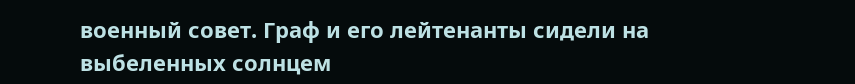военный совет. Граф и его лейтенанты сидели на выбеленных солнцем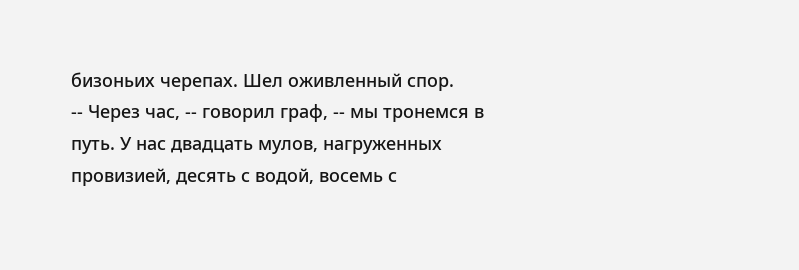бизоньих черепах. Шел оживленный спор.
-- Через час, -- говорил граф, -- мы тронемся в путь. У нас двадцать мулов, нагруженных провизией, десять с водой, восемь с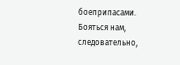боеприпасами. Бояться нам, следовательно,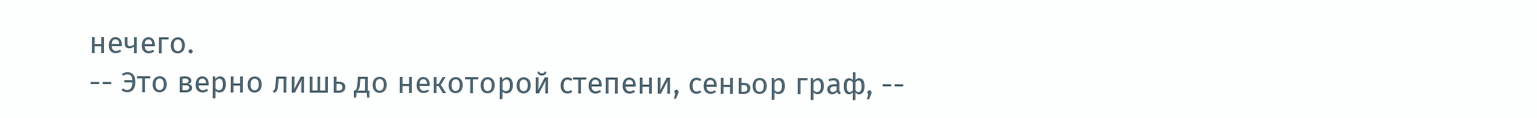нечего.
-- Это верно лишь до некоторой степени, сеньор граф, --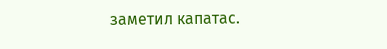заметил капатас.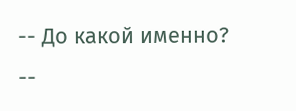-- До какой именно?
--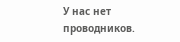У нас нет проводников.